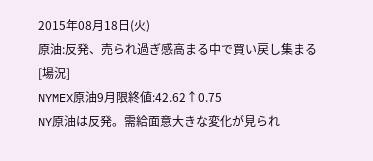2015年08月18日(火)
原油:反発、売られ過ぎ感高まる中で買い戻し集まる
[場況]
NYMEX原油9月限終値:42.62↑0.75
NY原油は反発。需給面意大きな変化が見られ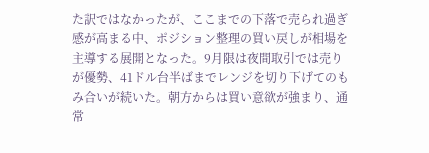た訳ではなかったが、ここまでの下落で売られ過ぎ感が高まる中、ポジション整理の買い戻しが相場を主導する展開となった。9月限は夜間取引では売りが優勢、41ドル台半ばまでレンジを切り下げてのもみ合いが続いた。朝方からは買い意欲が強まり、通常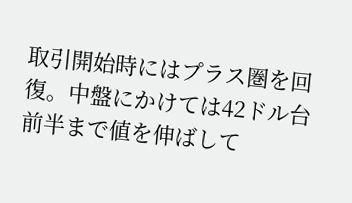取引開始時にはプラス圏を回復。中盤にかけては42ドル台前半まで値を伸ばして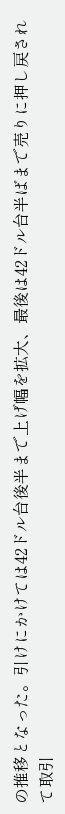の推移となった。引けにかけては42ドル台後半まで上げ幅を拡大、最後は42ドル台半ばまで売りに押し戻されて取引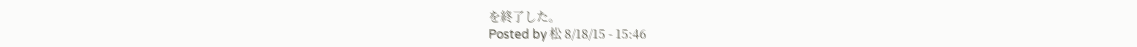を終了した。
Posted by 松 8/18/15 - 15:46